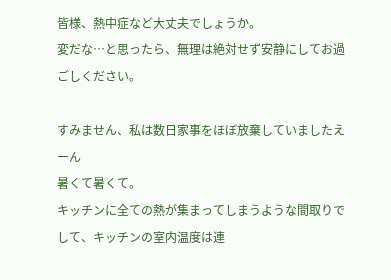皆様、熱中症など大丈夫でしょうか。
変だな…と思ったら、無理は絶対せず安静にしてお過ごしください。

すみません、私は数日家事をほぼ放棄していましたえーん
暑くて暑くて。
キッチンに全ての熱が集まってしまうような間取りでして、キッチンの室内温度は連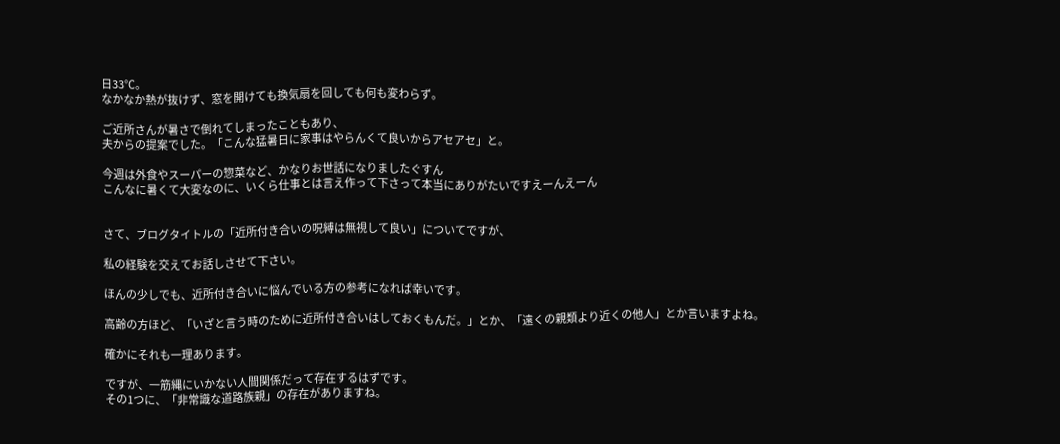日33℃。
なかなか熱が抜けず、窓を開けても換気扇を回しても何も変わらず。

ご近所さんが暑さで倒れてしまったこともあり、
夫からの提案でした。「こんな猛暑日に家事はやらんくて良いからアセアセ」と。

今週は外食やスーパーの惣菜など、かなりお世話になりましたぐすん
こんなに暑くて大変なのに、いくら仕事とは言え作って下さって本当にありがたいですえーんえーん


さて、ブログタイトルの「近所付き合いの呪縛は無視して良い」についてですが、

私の経験を交えてお話しさせて下さい。

ほんの少しでも、近所付き合いに悩んでいる方の参考になれば幸いです。

高齢の方ほど、「いざと言う時のために近所付き合いはしておくもんだ。」とか、「遠くの親類より近くの他人」とか言いますよね。

確かにそれも一理あります。

ですが、一筋縄にいかない人間関係だって存在するはずです。
その1つに、「非常識な道路族親」の存在がありますね。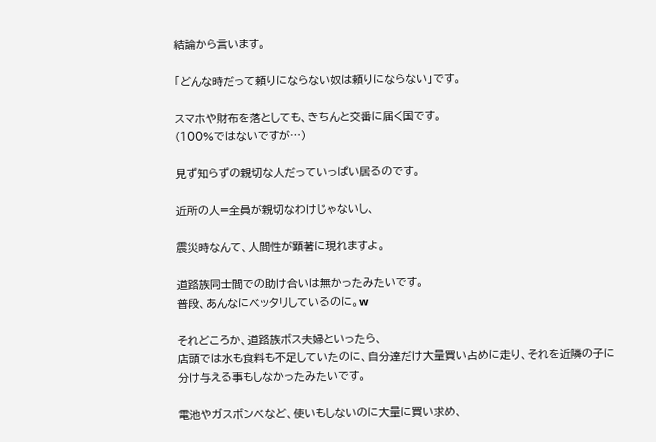結論から言います。

「どんな時だって頼りにならない奴は頼りにならない」です。

スマホや財布を落としても、きちんと交番に届く国です。
(100%ではないですが…)

見ず知らずの親切な人だっていっぱい居るのです。

近所の人=全員が親切なわけじゃないし、

震災時なんて、人間性が顕著に現れますよ。

道路族同士間での助け合いは無かったみたいです。
普段、あんなにベッタリしているのに。w

それどころか、道路族ボス夫婦といったら、
店頭では水も食料も不足していたのに、自分達だけ大量買い占めに走り、それを近隣の子に分け与える事もしなかったみたいです。

電池やガスボンベなど、使いもしないのに大量に買い求め、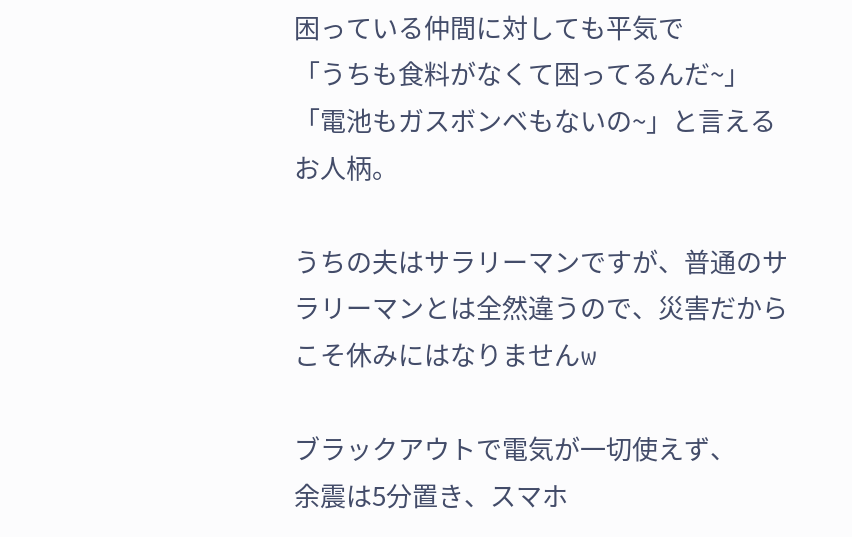困っている仲間に対しても平気で
「うちも食料がなくて困ってるんだ~」「電池もガスボンベもないの~」と言えるお人柄。

うちの夫はサラリーマンですが、普通のサラリーマンとは全然違うので、災害だからこそ休みにはなりませんw

ブラックアウトで電気が一切使えず、
余震は5分置き、スマホ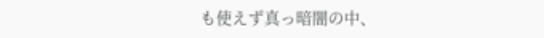も使えず真っ暗闇の中、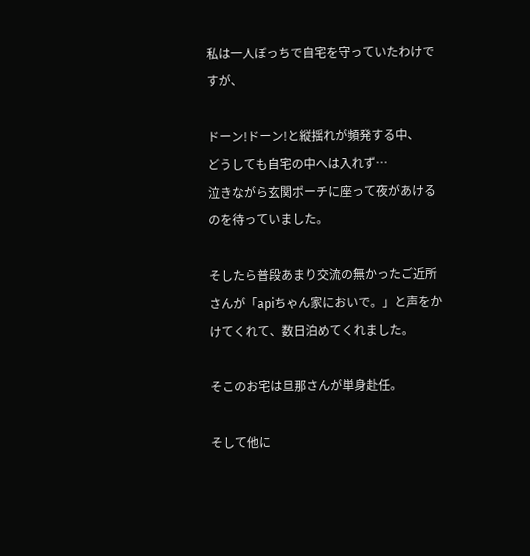私は一人ぼっちで自宅を守っていたわけですが、

ドーン!ドーン!と縦揺れが頻発する中、
どうしても自宅の中へは入れず…
泣きながら玄関ポーチに座って夜があけるのを待っていました。

そしたら普段あまり交流の無かったご近所さんが「apiちゃん家においで。」と声をかけてくれて、数日泊めてくれました。

そこのお宅は旦那さんが単身赴任。

そして他に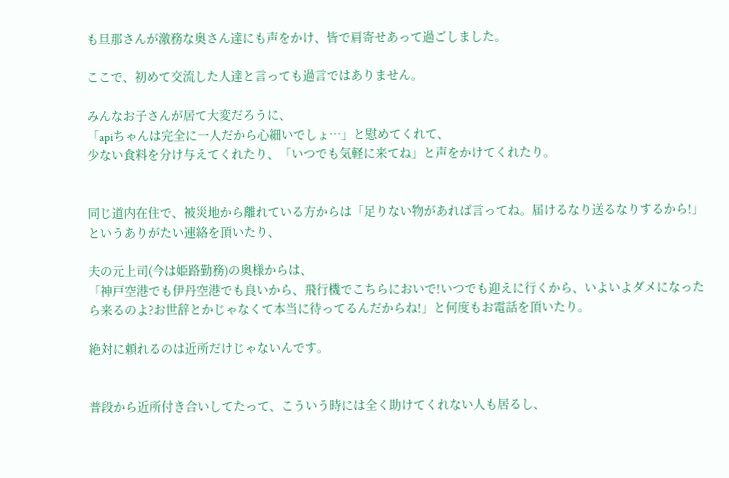も旦那さんが激務な奥さん達にも声をかけ、皆で肩寄せあって過ごしました。

ここで、初めて交流した人達と言っても過言ではありません。

みんなお子さんが居て大変だろうに、
「apiちゃんは完全に一人だから心細いでしょ…」と慰めてくれて、
少ない食料を分け与えてくれたり、「いつでも気軽に来てね」と声をかけてくれたり。


同じ道内在住で、被災地から離れている方からは「足りない物があれば言ってね。届けるなり送るなりするから!」というありがたい連絡を頂いたり、

夫の元上司(今は姫路勤務)の奥様からは、
「神戸空港でも伊丹空港でも良いから、飛行機でこちらにおいで!いつでも迎えに行くから、いよいよダメになったら来るのよ?お世辞とかじゃなくて本当に待ってるんだからね!」と何度もお電話を頂いたり。

絶対に頼れるのは近所だけじゃないんです。


普段から近所付き合いしてたって、こういう時には全く助けてくれない人も居るし、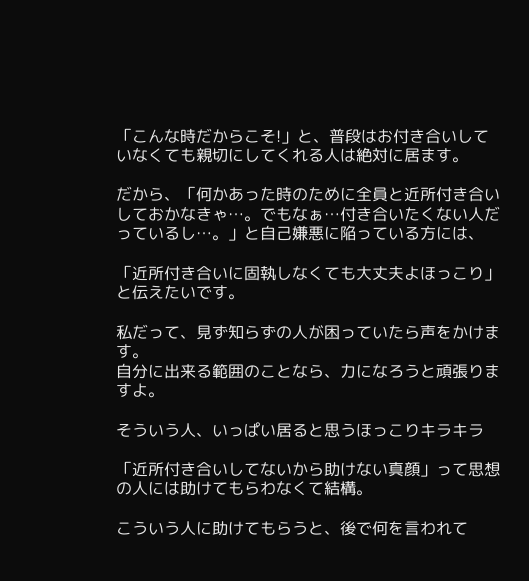「こんな時だからこそ!」と、普段はお付き合いしていなくても親切にしてくれる人は絶対に居ます。

だから、「何かあった時のために全員と近所付き合いしておかなきゃ…。でもなぁ…付き合いたくない人だっているし…。」と自己嫌悪に陥っている方には、

「近所付き合いに固執しなくても大丈夫よほっこり」と伝えたいです。

私だって、見ず知らずの人が困っていたら声をかけます。
自分に出来る範囲のことなら、力になろうと頑張りますよ。

そういう人、いっぱい居ると思うほっこりキラキラ

「近所付き合いしてないから助けない真顔」って思想の人には助けてもらわなくて結構。

こういう人に助けてもらうと、後で何を言われて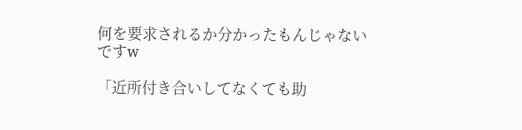何を要求されるか分かったもんじゃないですw

「近所付き合いしてなくても助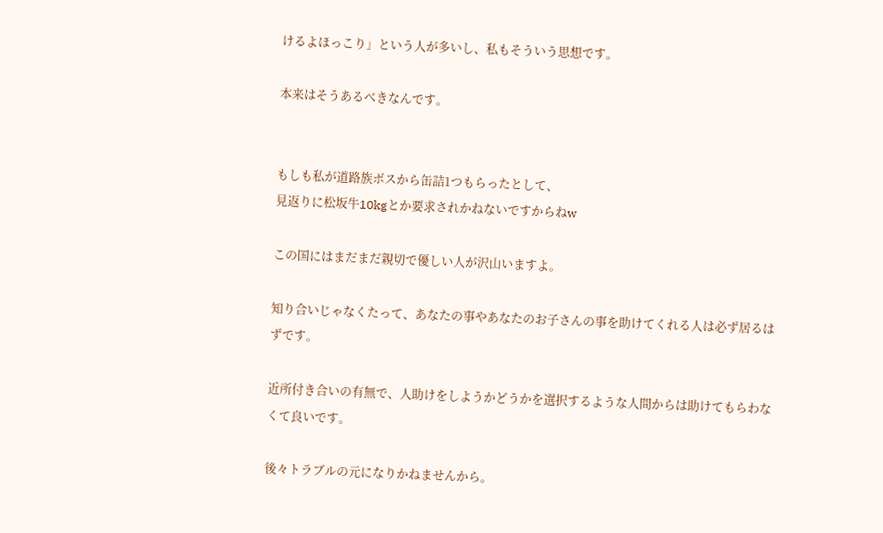けるよほっこり」という人が多いし、私もそういう思想です。

本来はそうあるべきなんです。


もしも私が道路族ボスから缶詰1つもらったとして、
見返りに松坂牛10kgとか要求されかねないですからねw

この国にはまだまだ親切で優しい人が沢山いますよ。

知り合いじゃなくたって、あなたの事やあなたのお子さんの事を助けてくれる人は必ず居るはずです。

近所付き合いの有無で、人助けをしようかどうかを選択するような人間からは助けてもらわなくて良いです。

後々トラブルの元になりかねませんから。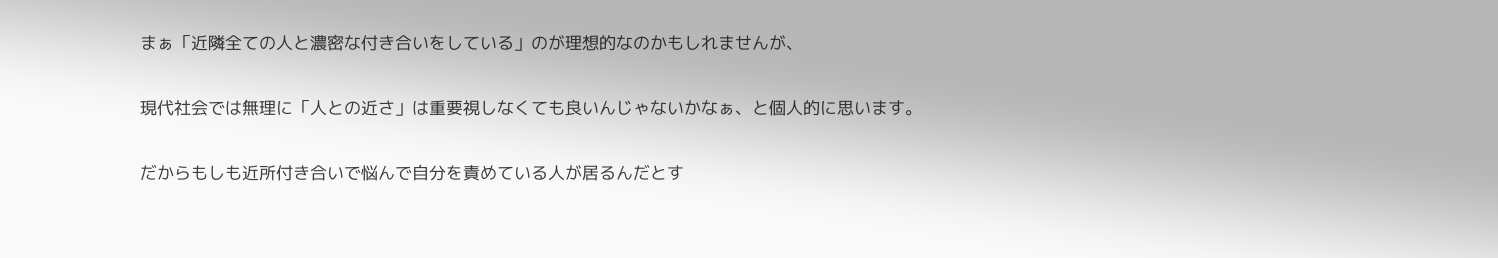まぁ「近隣全ての人と濃密な付き合いをしている」のが理想的なのかもしれませんが、

現代社会では無理に「人との近さ」は重要視しなくても良いんじゃないかなぁ、と個人的に思います。

だからもしも近所付き合いで悩んで自分を責めている人が居るんだとす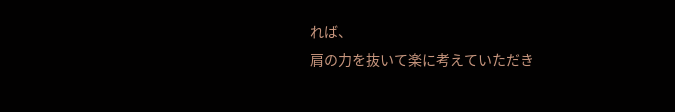れば、
肩の力を抜いて楽に考えていただき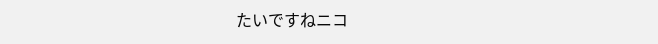たいですねニコ